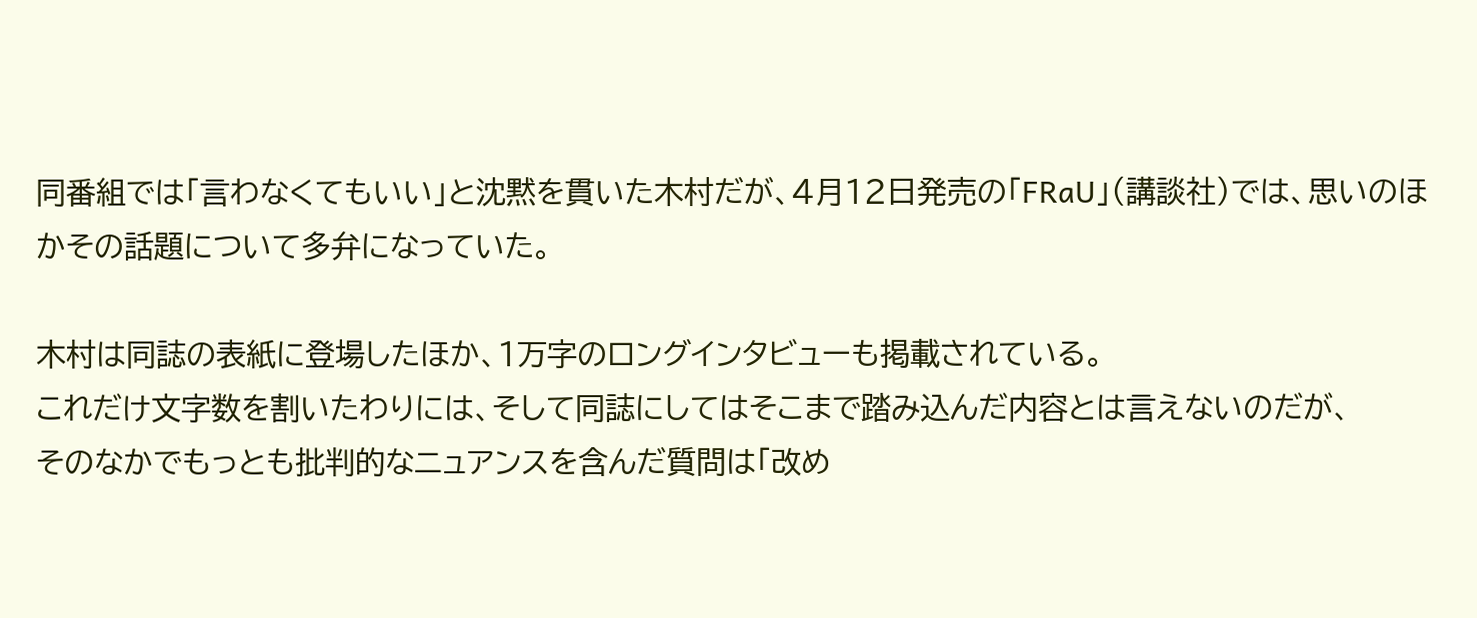同番組では「言わなくてもいい」と沈黙を貫いた木村だが、4月12日発売の「FRaU」(講談社)では、思いのほかその話題について多弁になっていた。

木村は同誌の表紙に登場したほか、1万字のロングインタビューも掲載されている。
これだけ文字数を割いたわりには、そして同誌にしてはそこまで踏み込んだ内容とは言えないのだが、
そのなかでもっとも批判的なニュアンスを含んだ質問は「改め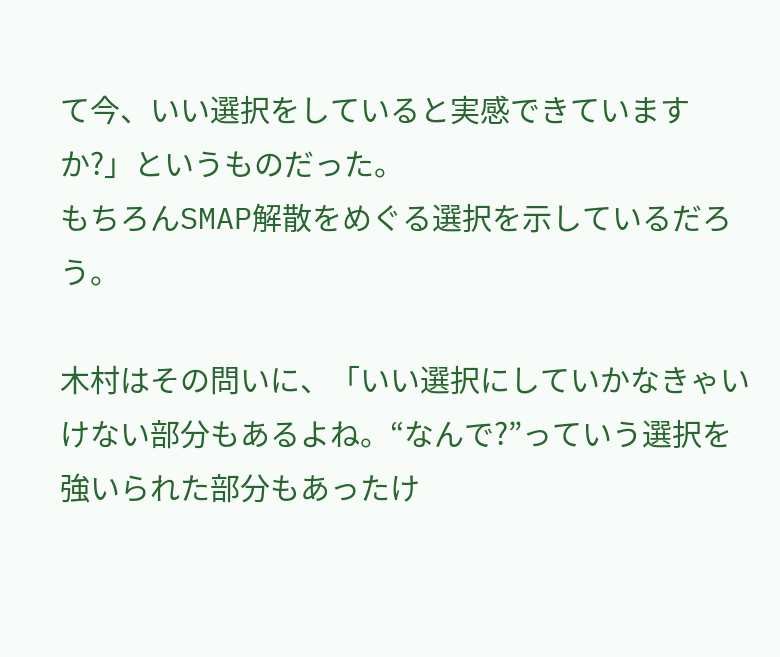て今、いい選択をしていると実感できていますか?」というものだった。
もちろんSMAP解散をめぐる選択を示しているだろう。

木村はその問いに、「いい選択にしていかなきゃいけない部分もあるよね。“なんで?”っていう選択を強いられた部分もあったけ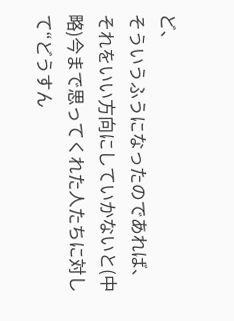ど、
そういうふうになったのであれば、それをいい方向にしていかないと(中略)今まで思ってくれた人たちに対して“どうすん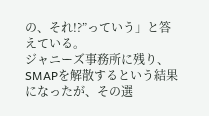の、それ!?”っていう」と答えている。
ジャニーズ事務所に残り、SMAPを解散するという結果になったが、その選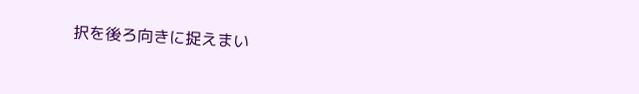択を後ろ向きに捉えまい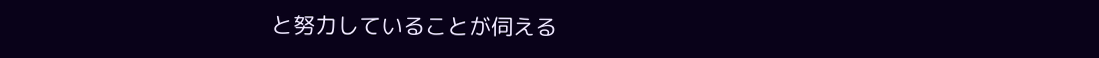と努力していることが伺える